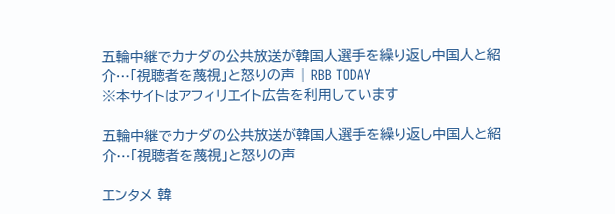五輪中継でカナダの公共放送が韓国人選手を繰り返し中国人と紹介…「視聴者を蔑視」と怒りの声 | RBB TODAY
※本サイトはアフィリエイト広告を利用しています

五輪中継でカナダの公共放送が韓国人選手を繰り返し中国人と紹介…「視聴者を蔑視」と怒りの声

エンタメ 韓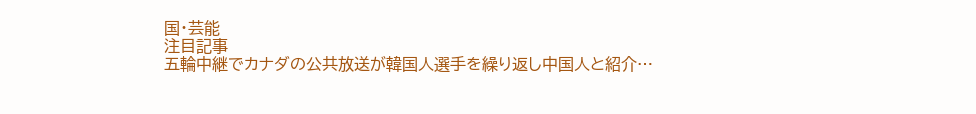国・芸能
注目記事
五輪中継でカナダの公共放送が韓国人選手を繰り返し中国人と紹介…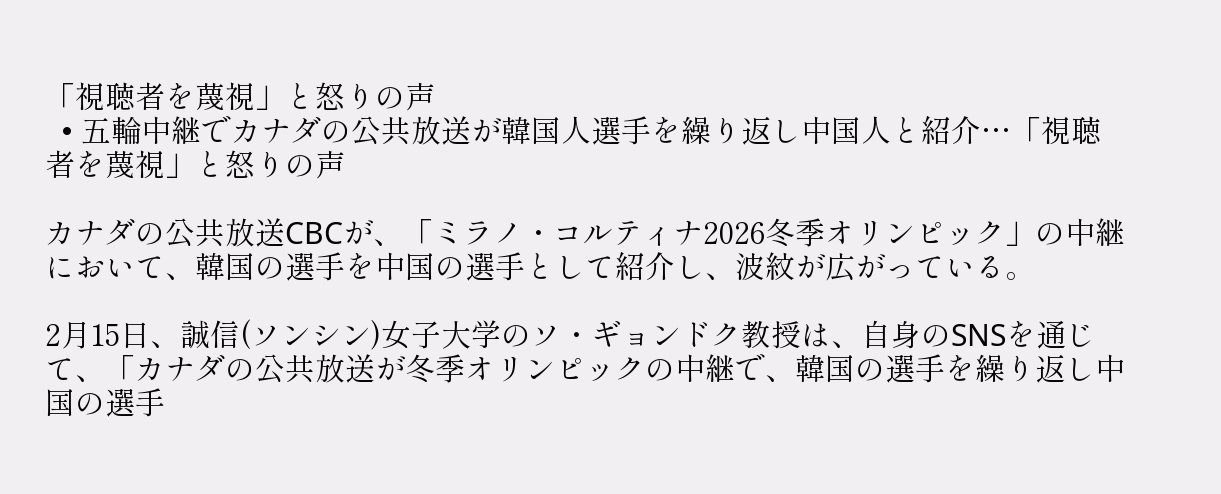「視聴者を蔑視」と怒りの声
  • 五輪中継でカナダの公共放送が韓国人選手を繰り返し中国人と紹介…「視聴者を蔑視」と怒りの声

カナダの公共放送CBCが、「ミラノ・コルティナ2026冬季オリンピック」の中継において、韓国の選手を中国の選手として紹介し、波紋が広がっている。

2月15日、誠信(ソンシン)女子大学のソ・ギョンドク教授は、自身のSNSを通じて、「カナダの公共放送が冬季オリンピックの中継で、韓国の選手を繰り返し中国の選手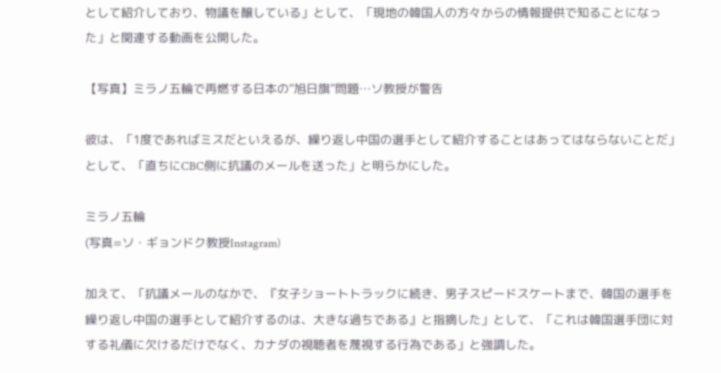として紹介しており、物議を醸している」として、「現地の韓国人の方々からの情報提供で知ることになった」と関連する動画を公開した。

【写真】ミラノ五輪で再燃する日本の“旭日旗”問題…ソ教授が警告

彼は、「1度であればミスだといえるが、繰り返し中国の選手として紹介することはあってはならないことだ」として、「直ちにCBC側に抗議のメールを送った」と明らかにした。

ミラノ五輪
(写真=ソ・ギョンドク教授Instagram)

加えて、「抗議メールのなかで、『女子ショートトラックに続き、男子スピードスケートまで、韓国の選手を繰り返し中国の選手として紹介するのは、大きな過ちである』と指摘した」として、「これは韓国選手団に対する礼儀に欠けるだけでなく、カナダの視聴者を蔑視する行為である」と強調した。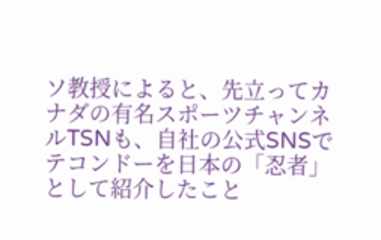ソ教授によると、先立ってカナダの有名スポーツチャンネルTSNも、自社の公式SNSでテコンドーを日本の「忍者」として紹介したこと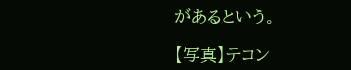があるという。

【写真】テコン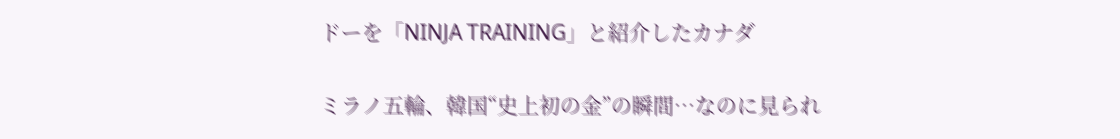ドーを「NINJA TRAINING」と紹介したカナダ

ミラノ五輪、韓国“史上初の金”の瞬間…なのに見られ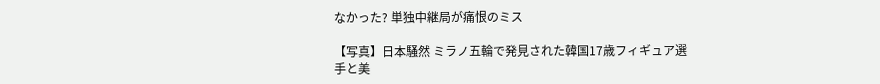なかった? 単独中継局が痛恨のミス

【写真】日本騒然 ミラノ五輪で発見された韓国17歳フィギュア選手と美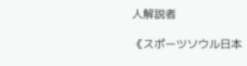人解説者

《スポーツソウル日本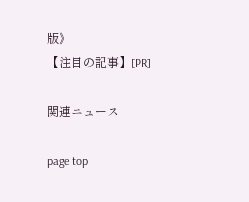版》
【注目の記事】[PR]

関連ニュース

page top